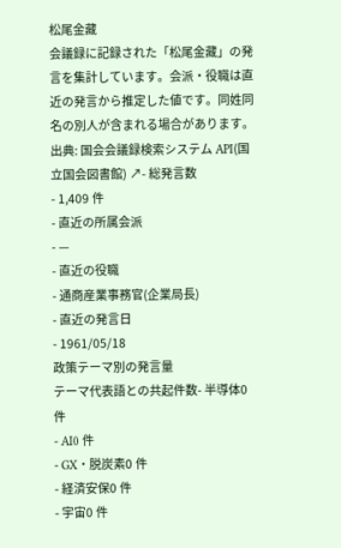松尾金藏
会議録に記録された「松尾金藏」の発言を集計しています。会派・役職は直近の発言から推定した値です。同姓同名の別人が含まれる場合があります。
出典: 国会会議録検索システム API(国立国会図書館) ↗- 総発言数
- 1,409 件
- 直近の所属会派
- —
- 直近の役職
- 通商産業事務官(企業局長)
- 直近の発言日
- 1961/05/18
政策テーマ別の発言量
テーマ代表語との共起件数- 半導体0 件
- AI0 件
- GX・脱炭素0 件
- 経済安保0 件
- 宇宙0 件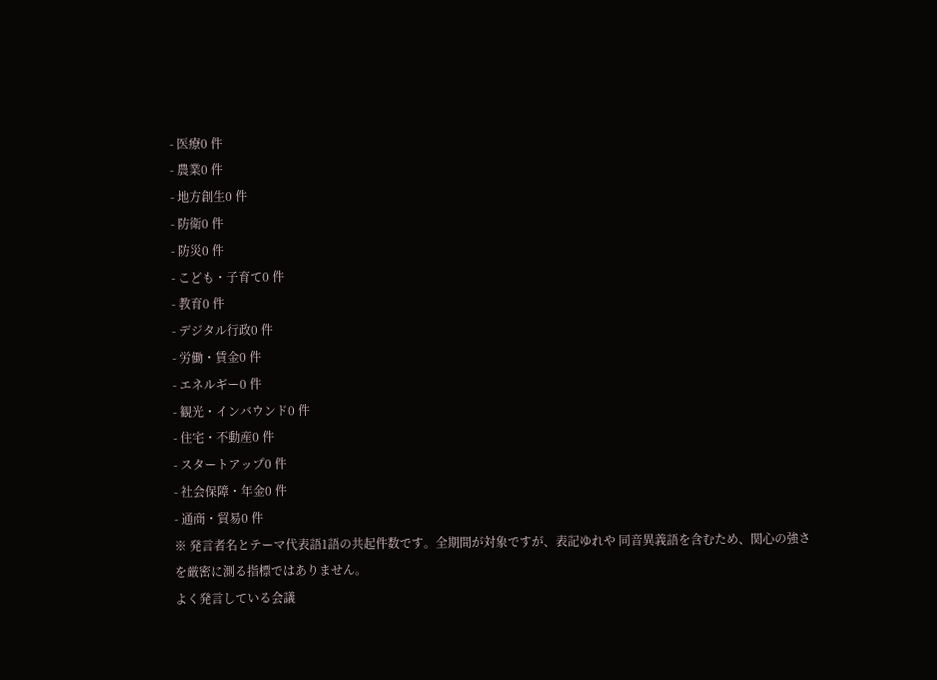- 医療0 件
- 農業0 件
- 地方創生0 件
- 防衛0 件
- 防災0 件
- こども・子育て0 件
- 教育0 件
- デジタル行政0 件
- 労働・賃金0 件
- エネルギー0 件
- 観光・インバウンド0 件
- 住宅・不動産0 件
- スタートアップ0 件
- 社会保障・年金0 件
- 通商・貿易0 件
※ 発言者名とテーマ代表語1語の共起件数です。全期間が対象ですが、表記ゆれや 同音異義語を含むため、関心の強さを厳密に測る指標ではありません。
よく発言している会議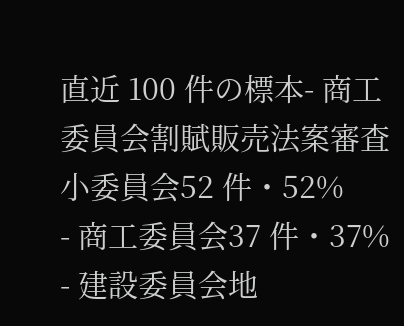直近 100 件の標本- 商工委員会割賦販売法案審査小委員会52 件・52%
- 商工委員会37 件・37%
- 建設委員会地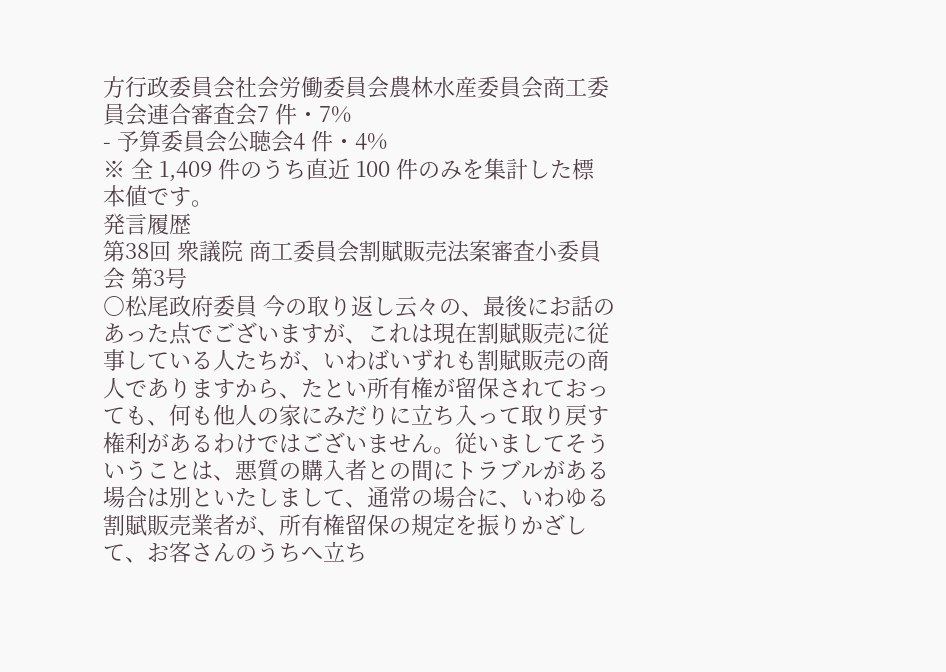方行政委員会社会労働委員会農林水産委員会商工委員会連合審査会7 件・7%
- 予算委員会公聴会4 件・4%
※ 全 1,409 件のうち直近 100 件のみを集計した標本値です。
発言履歴
第38回 衆議院 商工委員会割賦販売法案審査小委員会 第3号
○松尾政府委員 今の取り返し云々の、最後にお話のあった点でございますが、これは現在割賦販売に従事している人たちが、いわばいずれも割賦販売の商人でありますから、たとい所有権が留保されておっても、何も他人の家にみだりに立ち入って取り戻す権利があるわけではございません。従いましてそういうことは、悪質の購入者との間にトラブルがある場合は別といたしまして、通常の場合に、いわゆる割賦販売業者が、所有権留保の規定を振りかざして、お客さんのうちへ立ち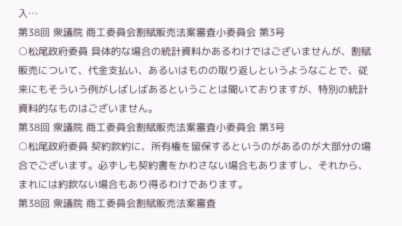入…
第38回 衆議院 商工委員会割賦販売法案審査小委員会 第3号
○松尾政府委員 具体的な場合の統計資料かあるわけではございませんが、割賦販売について、代金支払い、あるいはものの取り返しというようなことで、従来にもそういう例がしばしばあるということは聞いておりますが、特別の統計資料的なものはございません。
第38回 衆議院 商工委員会割賦販売法案審査小委員会 第3号
○松尾政府委員 契約款約に、所有権を留保するというのがあるのが大部分の場合でございます。必ずしも契約書をかわさない場合もありますし、それから、まれには約款ない場合もあり得るわけであります。
第38回 衆議院 商工委員会割賦販売法案審査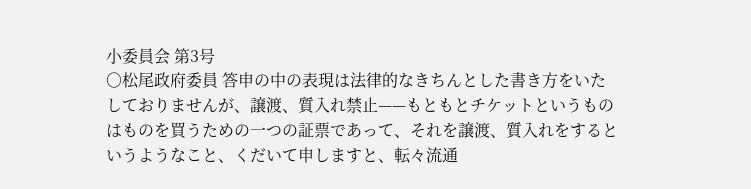小委員会 第3号
○松尾政府委員 答申の中の表現は法律的なきちんとした書き方をいたしておりませんが、譲渡、質入れ禁止——もともとチケットというものはものを買うための一つの証票であって、それを譲渡、質入れをするというようなこと、くだいて申しますと、転々流通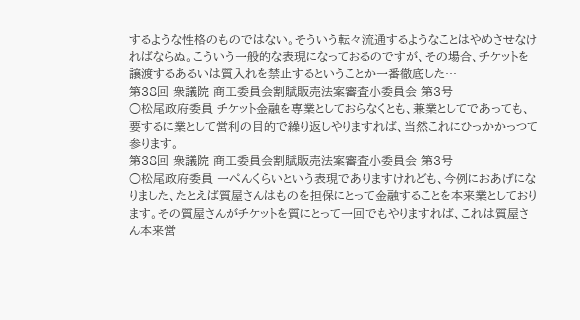するような性格のものではない。そういう転々流通するようなことはやめさせなければならぬ。こういう一般的な表現になっておるのですが、その場合、チケットを譲渡するあるいは質入れを禁止するということか一番徹底した…
第38回 衆議院 商工委員会割賦販売法案審査小委員会 第3号
○松尾政府委員 チケット金融を専業としておらなくとも、兼業としてであっても、要するに業として営利の目的で繰り返しやりますれば、当然これにひっかかっつて参ります。
第38回 衆議院 商工委員会割賦販売法案審査小委員会 第3号
○松尾政府委員 一ぺんくらいという表現でありますけれども、今例におあげになりました、たとえば質屋さんはものを担保にとって金融することを本来業としております。その質屋さんがチケットを質にとって一回でもやりますれば、これは質屋さん本来営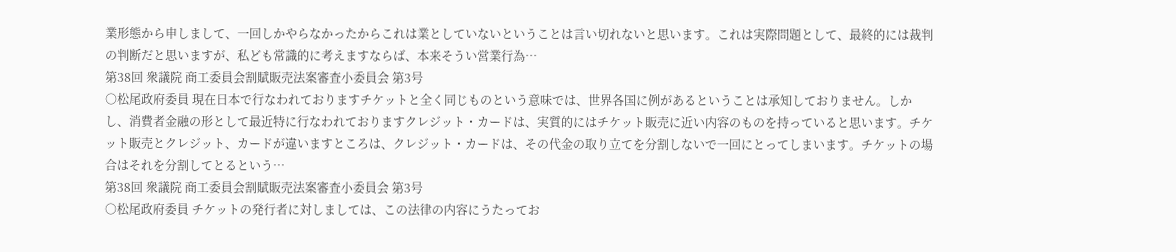業形態から申しまして、一回しかやらなかったからこれは業としていないということは言い切れないと思います。これは実際問題として、最終的には裁判の判断だと思いますが、私ども常識的に考えますならば、本来そうい営業行為…
第38回 衆議院 商工委員会割賦販売法案審査小委員会 第3号
○松尾政府委員 現在日本で行なわれておりますチケットと全く同じものという意味では、世界各国に例があるということは承知しておりません。しかし、消費者金融の形として最近特に行なわれておりますクレジット・カードは、実質的にはチケット販売に近い内容のものを持っていると思います。チケット販売とクレジット、カードが違いますところは、クレジット・カードは、その代金の取り立てを分割しないで一回にとってしまいます。チケットの場合はそれを分割してとるという…
第38回 衆議院 商工委員会割賦販売法案審査小委員会 第3号
○松尾政府委員 チケットの発行者に対しましては、この法律の内容にうたってお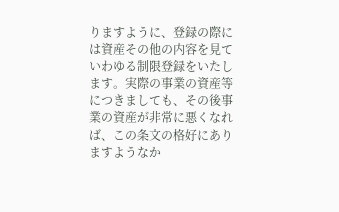りますように、登録の際には資産その他の内容を見ていわゆる制限登録をいたします。実際の事業の資産等につきましても、その後事業の資産が非常に悪くなれば、この条文の格好にありますようなか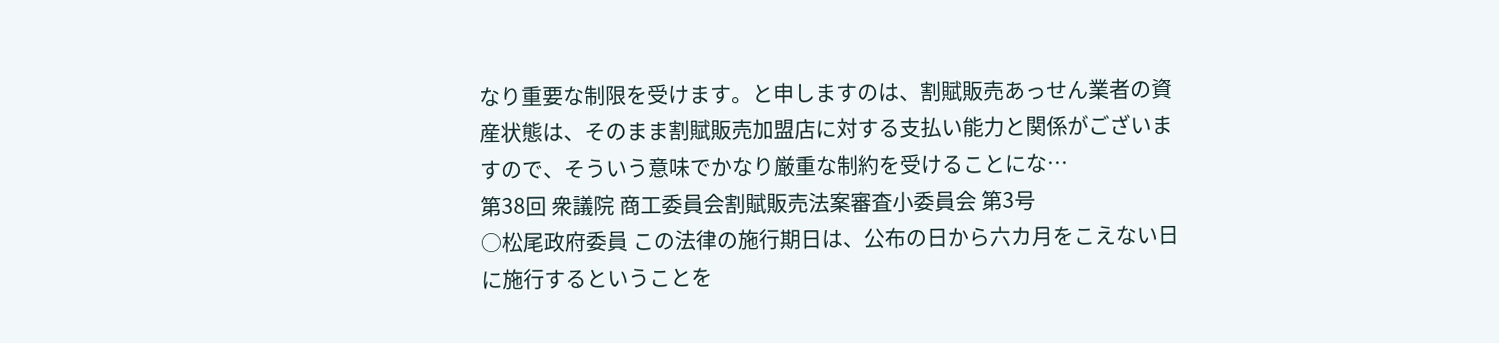なり重要な制限を受けます。と申しますのは、割賦販売あっせん業者の資産状態は、そのまま割賦販売加盟店に対する支払い能力と関係がございますので、そういう意味でかなり厳重な制約を受けることにな…
第38回 衆議院 商工委員会割賦販売法案審査小委員会 第3号
○松尾政府委員 この法律の施行期日は、公布の日から六カ月をこえない日に施行するということを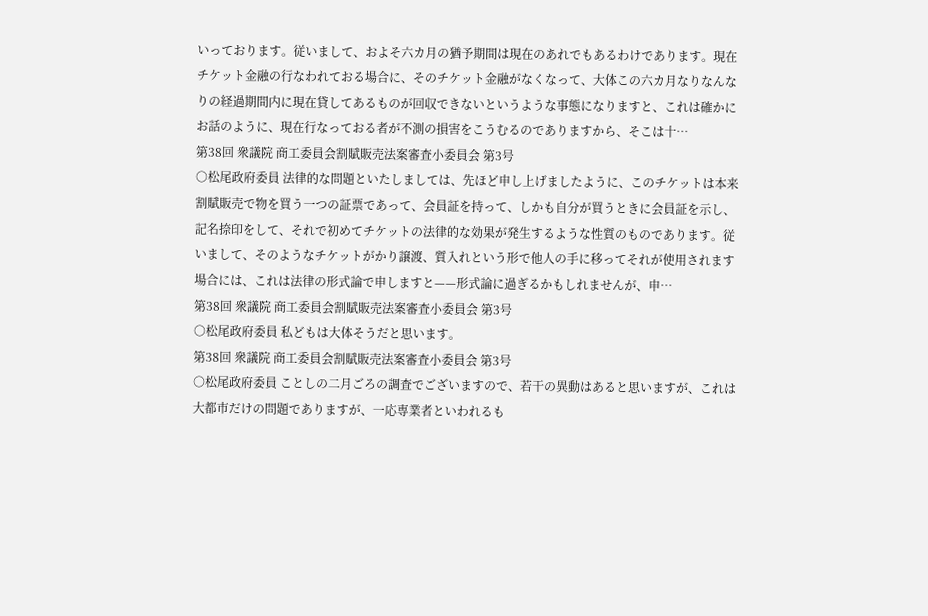いっております。従いまして、およそ六カ月の猶予期間は現在のあれでもあるわけであります。現在チケット金融の行なわれておる場合に、そのチケット金融がなくなって、大体この六カ月なりなんなりの経過期間内に現在貸してあるものが回収できないというような事態になりますと、これは確かにお話のように、現在行なっておる者が不測の損害をこうむるのでありますから、そこは十…
第38回 衆議院 商工委員会割賦販売法案審査小委員会 第3号
○松尾政府委員 法律的な問題といたしましては、先ほど申し上げましたように、このチケットは本来割賦販売で物を買う一つの証票であって、会員証を持って、しかも自分が買うときに会員証を示し、記名捺印をして、それで初めてチケットの法律的な効果が発生するような性質のものであります。従いまして、そのようなチケットがかり譲渡、質入れという形で他人の手に移ってそれが使用されます場合には、これは法律の形式論で申しますと——形式論に過ぎるかもしれませんが、申…
第38回 衆議院 商工委員会割賦販売法案審査小委員会 第3号
○松尾政府委員 私どもは大体そうだと思います。
第38回 衆議院 商工委員会割賦販売法案審査小委員会 第3号
○松尾政府委員 ことしの二月ごろの調査でございますので、若干の異動はあると思いますが、これは大都市だけの問題でありますが、一応専業者といわれるも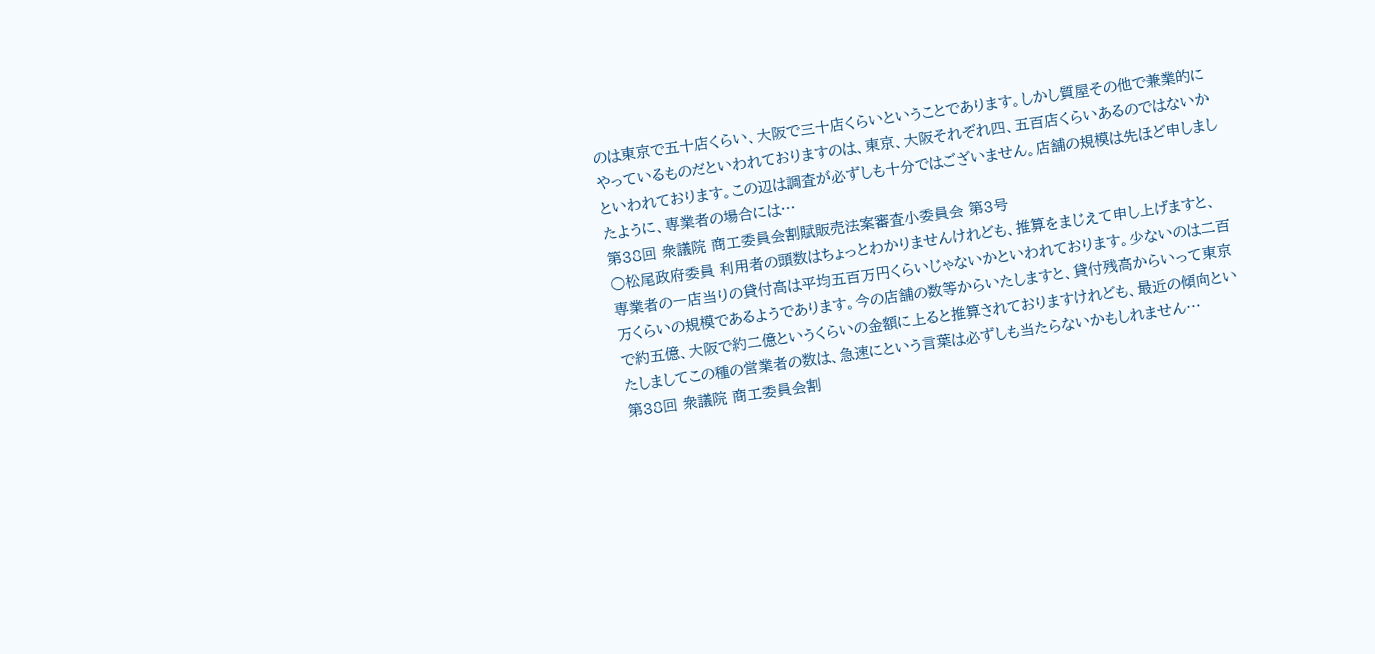のは東京で五十店くらい、大阪で三十店くらいということであります。しかし質屋その他で兼業的にやっているものだといわれておりますのは、東京、大阪それぞれ四、五百店くらいあるのではないかといわれております。この辺は調査が必ずしも十分ではございません。店舗の規模は先ほど申しましたように、専業者の場合には…
第38回 衆議院 商工委員会割賦販売法案審査小委員会 第3号
○松尾政府委員 利用者の頭数はちょっとわかりませんけれども、推算をまじえて申し上げますと、専業者の一店当りの貸付高は平均五百万円くらいじゃないかといわれております。少ないのは二百万くらいの規模であるようであります。今の店舗の数等からいたしますと、貸付残高からいって東京で約五億、大阪で約二億というくらいの金額に上ると推算されておりますけれども、最近の傾向といたしましてこの種の営業者の数は、急速にという言葉は必ずしも当たらないかもしれません…
第38回 衆議院 商工委員会割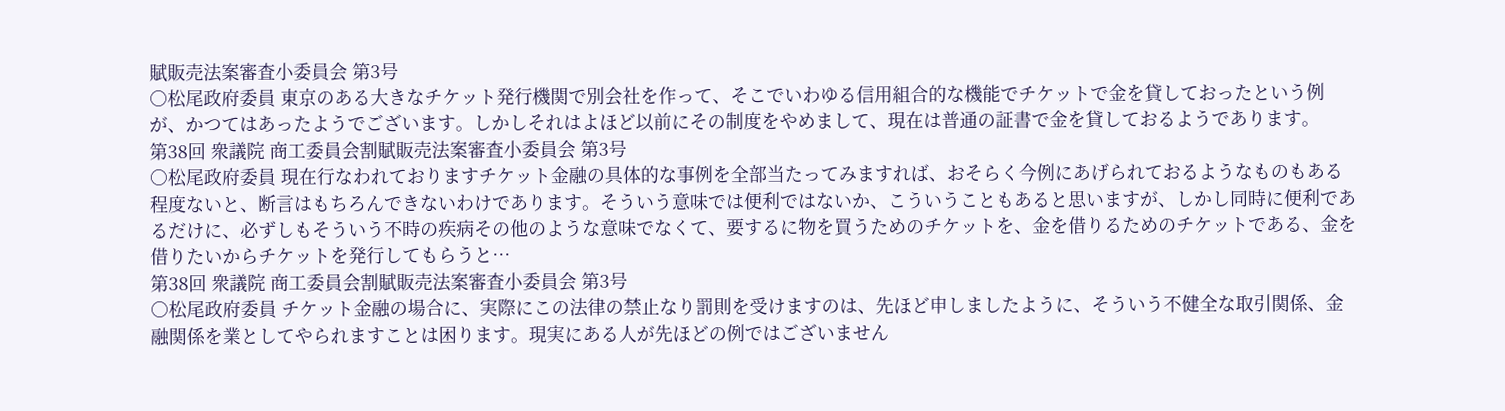賦販売法案審査小委員会 第3号
○松尾政府委員 東京のある大きなチケット発行機関で別会社を作って、そこでいわゆる信用組合的な機能でチケットで金を貸しておったという例が、かつてはあったようでございます。しかしそれはよほど以前にその制度をやめまして、現在は普通の証書で金を貸しておるようであります。
第38回 衆議院 商工委員会割賦販売法案審査小委員会 第3号
○松尾政府委員 現在行なわれておりますチケット金融の具体的な事例を全部当たってみますれば、おそらく今例にあげられておるようなものもある程度ないと、断言はもちろんできないわけであります。そういう意味では便利ではないか、こういうこともあると思いますが、しかし同時に便利であるだけに、必ずしもそういう不時の疾病その他のような意味でなくて、要するに物を買うためのチケットを、金を借りるためのチケットである、金を借りたいからチケットを発行してもらうと…
第38回 衆議院 商工委員会割賦販売法案審査小委員会 第3号
○松尾政府委員 チケット金融の場合に、実際にこの法律の禁止なり罰則を受けますのは、先ほど申しましたように、そういう不健全な取引関係、金融関係を業としてやられますことは困ります。現実にある人が先ほどの例ではございません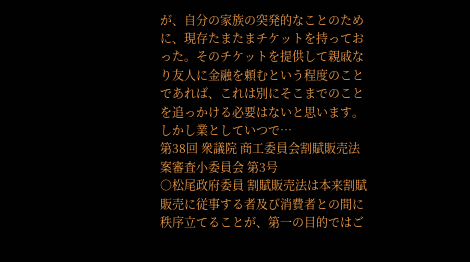が、自分の家族の突発的なことのために、現存たまたまチケットを持っておった。そのチケットを提供して親戚なり友人に金融を頼むという程度のことであれば、これは別にそこまでのことを追っかける必要はないと思います。しかし業としていつで…
第38回 衆議院 商工委員会割賦販売法案審査小委員会 第3号
○松尾政府委員 割賦販売法は本来割賦販売に従事する者及び消費者との間に秩序立てることが、第一の目的ではご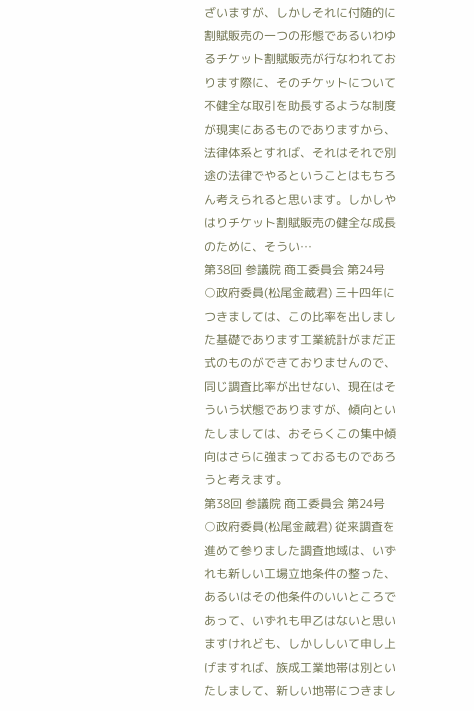ざいますが、しかしそれに付随的に割賦販売の一つの形態であるいわゆるチケット割賦販売が行なわれております際に、そのチケットについて不健全な取引を助長するような制度が現実にあるものでありますから、法律体系とすれば、それはそれで別途の法律でやるということはもちろん考えられると思います。しかしやはりチケット割賦販売の健全な成長のために、そうい…
第38回 参議院 商工委員会 第24号
○政府委員(松尾金蔵君) 三十四年につきましては、この比率を出しました基礎であります工業統計がまだ正式のものができておりませんので、同じ調査比率が出せない、現在はそういう状態でありますが、傾向といたしましては、おそらくこの集中傾向はさらに強まっておるものであろうと考えます。
第38回 参議院 商工委員会 第24号
○政府委員(松尾金蔵君) 従来調査を進めて参りました調査地域は、いずれも新しい工場立地条件の整った、あるいはその他条件のいいところであって、いずれも甲乙はないと思いますけれども、しかししいて申し上げますれば、族成工業地帯は別といたしまして、新しい地帯につきまし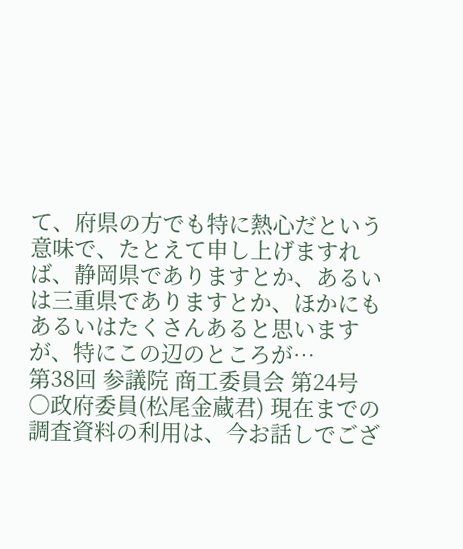て、府県の方でも特に熱心だという意味で、たとえて申し上げますれば、静岡県でありますとか、あるいは三重県でありますとか、ほかにもあるいはたくさんあると思いますが、特にこの辺のところが…
第38回 参議院 商工委員会 第24号
○政府委員(松尾金蔵君) 現在までの調査資料の利用は、今お話しでござ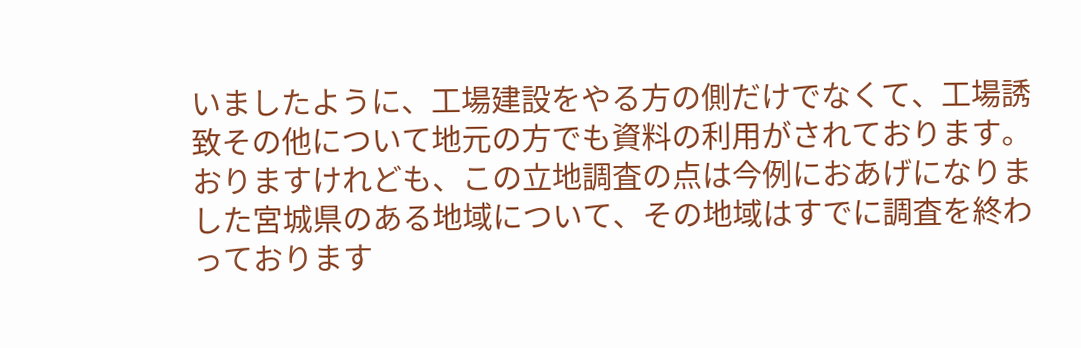いましたように、工場建設をやる方の側だけでなくて、工場誘致その他について地元の方でも資料の利用がされております。おりますけれども、この立地調査の点は今例におあげになりました宮城県のある地域について、その地域はすでに調査を終わっております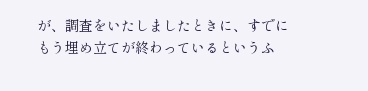が、調査をいたしましたときに、すでにもう埋め立てが終わっているというふ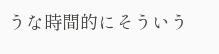うな時間的にそういう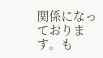関係になっております。も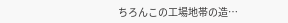ちろんこの工場地帯の造…